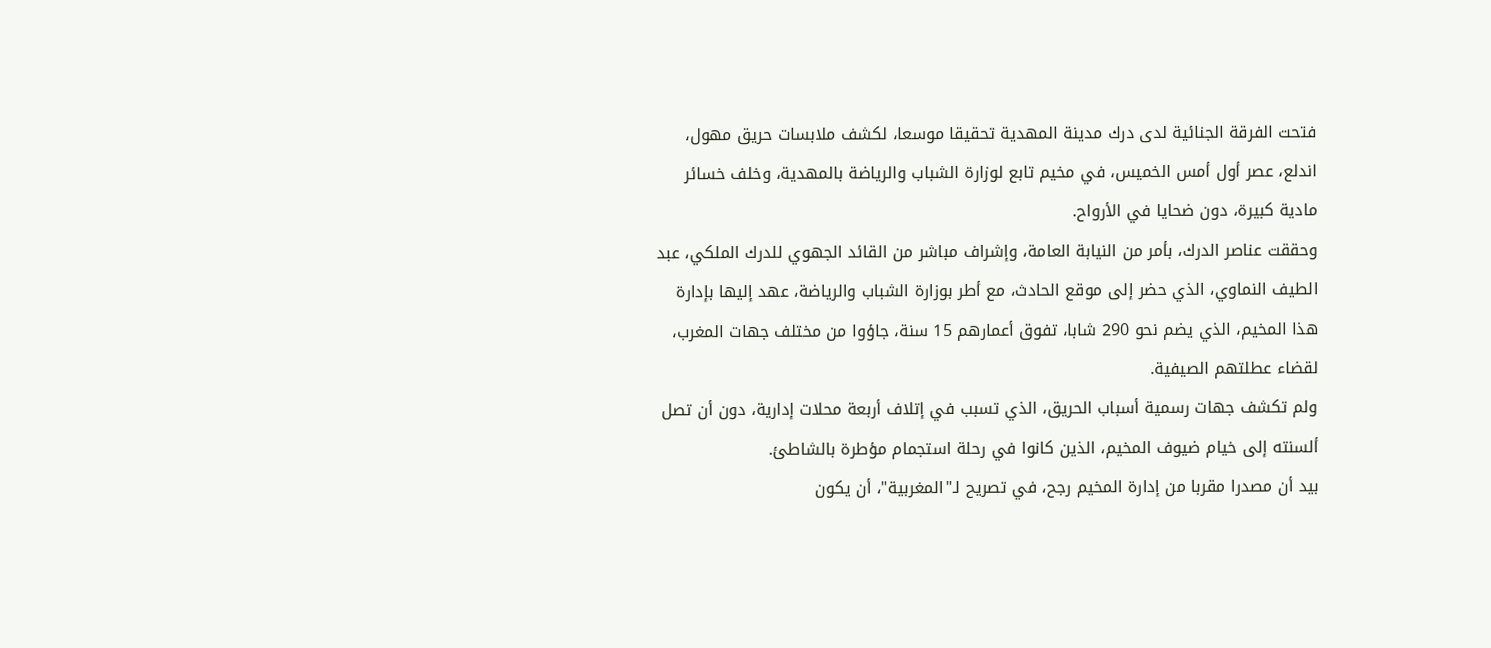فتحت الفرقة الجنائية لدى درك مدينة المهدية تحقيقا موسعا، لكشف ملابسات حريق مهول، اندلع، عصر أول أمس الخميس، في مخيم تابع لوزارة الشباب والرياضة بالمهدية، وخلف خسائر مادية كبيرة، دون ضحايا في الأرواح.
وحققت عناصر الدرك، بأمر من النيابة العامة، وإشراف مباشر من القائد الجهوي للدرك الملكي، عبد الطيف النماوي، الذي حضر إلى موقع الحادث، مع أطر بوزارة الشباب والرياضة، عهد إليها بإدارة هذا المخيم، الذي يضم نحو 290 شابا، تفوق أعمارهم 15 سنة، جاؤوا من مختلف جهات المغرب، لقضاء عطلتهم الصيفية.
ولم تكشف جهات رسمية أسباب الحريق، الذي تسبب في إتلاف أربعة محلات إدارية، دون أن تصل ألسنته إلى خيام ضيوف المخيم، الذين كانوا في رحلة استجمام مؤطرة بالشاطئ.
بيد أن مصدرا مقربا من إدارة المخيم رجح، في تصريح لـ"المغربية"، أن يكون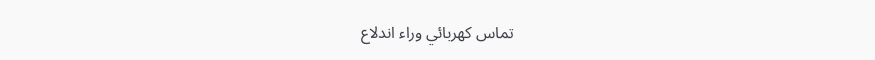تماس كهربائي وراء اندلاع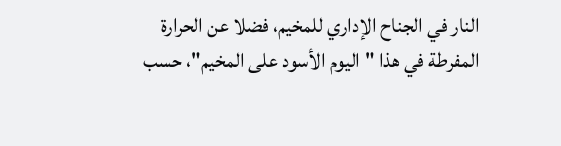النار في الجناح الإداري للمخيم، فضلا عن الحرارة المفرطة في هذا "اليوم الأسود على المخيم"، حسب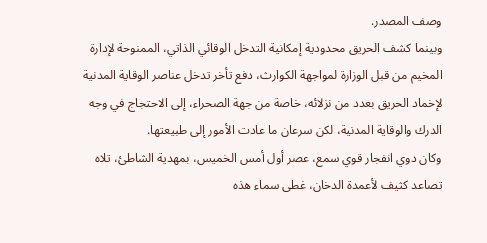وصف المصدر.
وبينما كشف الحريق محدودية إمكانية التدخل الوقائي الذاتي، الممنوحة لإدارة المخيم من قبل الوزارة لمواجهة الكوارث، دفع تأخر تدخل عناصر الوقاية المدنية لإخماد الحريق بعدد من نزلائه، خاصة من جهة الصحراء، إلى الاحتجاج في وجه الدرك والوقاية المدنية، لكن سرعان ما عادت الأمور إلى طبيعتها.
وكان دوي انفجار قوي سمع، عصر أول أمس الخميس، بمهدية الشاطئ، تلاه تصاعد كثيف لأعمدة الدخان، غطى سماء هذه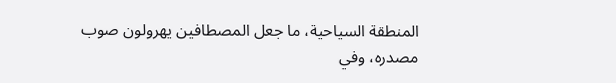المنطقة السياحية، ما جعل المصطافين يهرولون صوب مصدره، وفي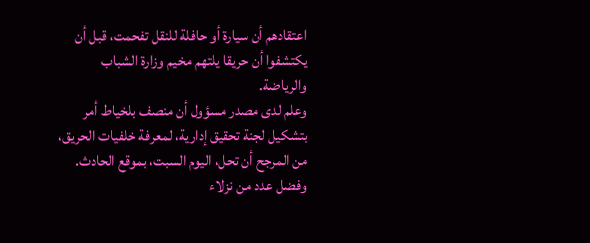اعتقادهم أن سيارة أو حافلة للنقل تفحمت، قبل أن يكتشفوا أن حريقا يلتهم مخيم وزارة الشباب والرياضة.
وعلم لدى مصدر مسؤول أن منصف بلخياط أمر بتشكيل لجنة تحقيق إدارية، لمعرفة خلفيات الحريق، من المرجح أن تحل، اليوم السبت، بموقع الحادث.
وفضل عدد من نزلاء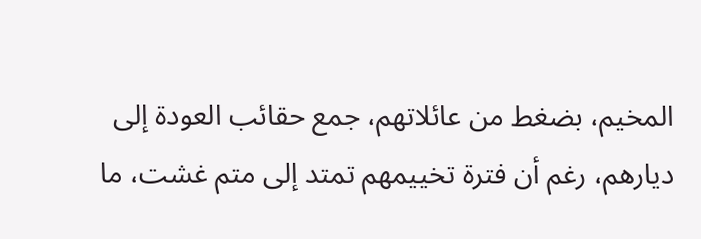المخيم، بضغط من عائلاتهم، جمع حقائب العودة إلى ديارهم، رغم أن فترة تخييمهم تمتد إلى متم غشت، ما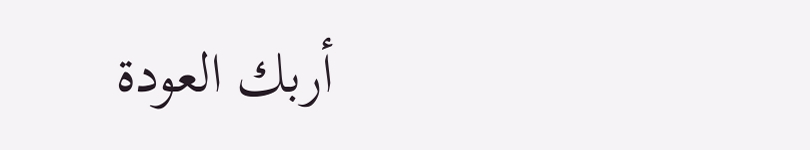أربك العودة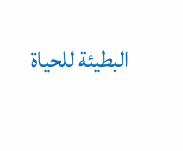البطيئة للحياة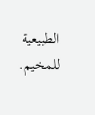الطبيعية للمخيم.